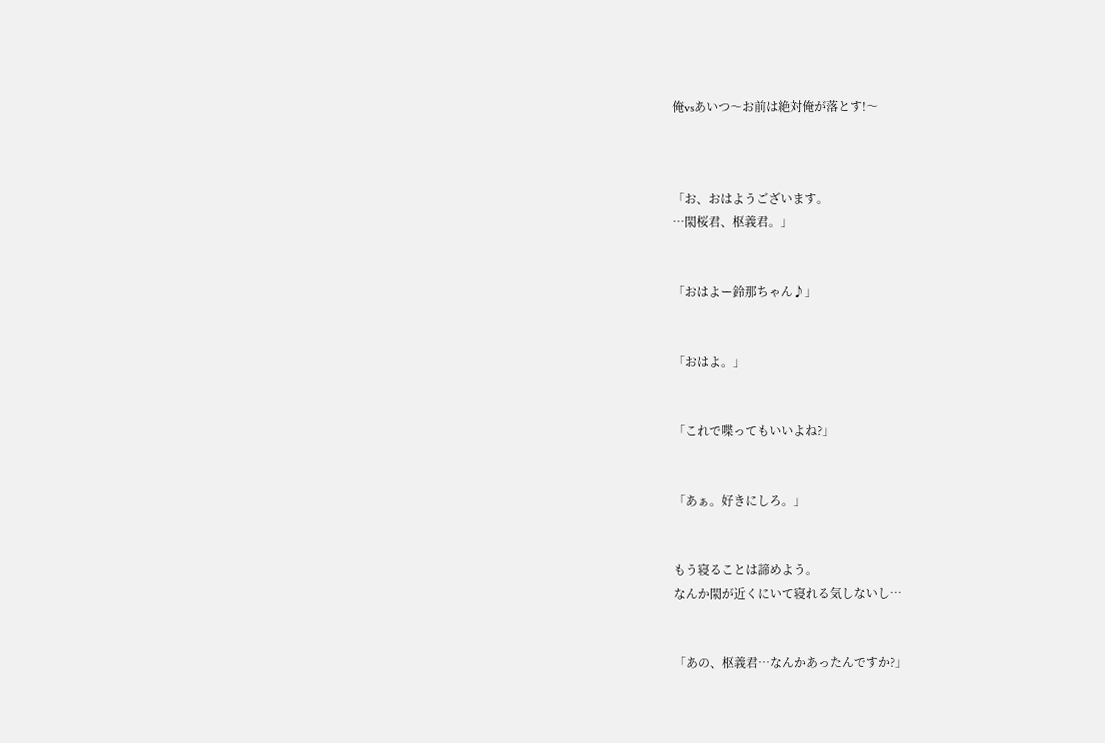俺vsあいつ〜お前は絶対俺が落とす!〜



「お、おはようございます。
…閖桜君、枢義君。」


「おはよー鈴那ちゃん♪」


「おはよ。」


「これで喋ってもいいよね?」


「あぁ。好きにしろ。」


もう寝ることは諦めよう。
なんか閖が近くにいて寝れる気しないし…


「あの、枢義君…なんかあったんですか?」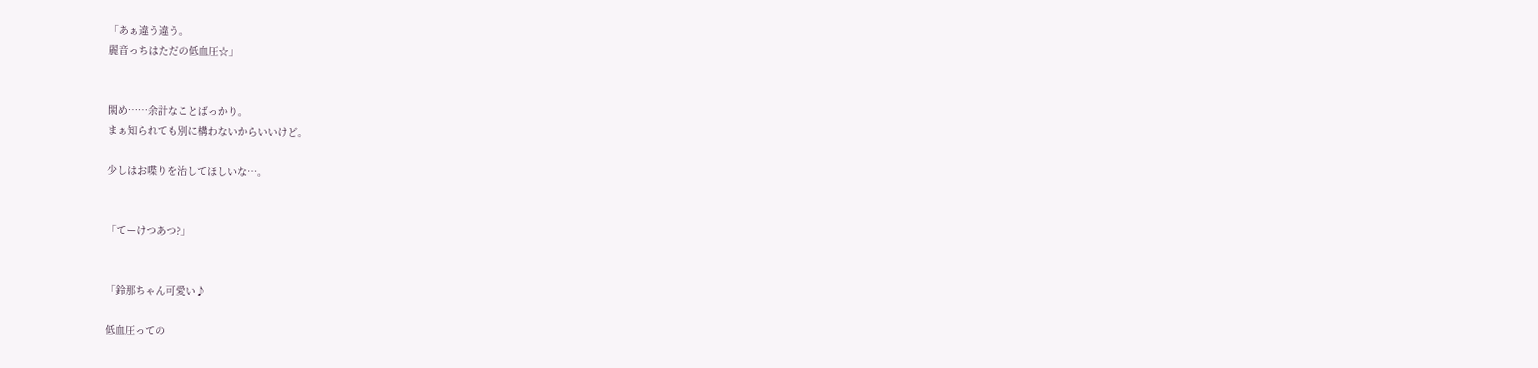「あぁ違う違う。
麗音っちはただの低血圧☆」


閖め……余計なことばっかり。
まぁ知られても別に構わないからいいけど。

少しはお喋りを治してほしいな…。


「てーけつあつ?」


「鈴那ちゃん可愛い♪

低血圧っての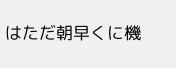はただ朝早くに機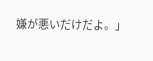嫌が悪いだけだよ。」